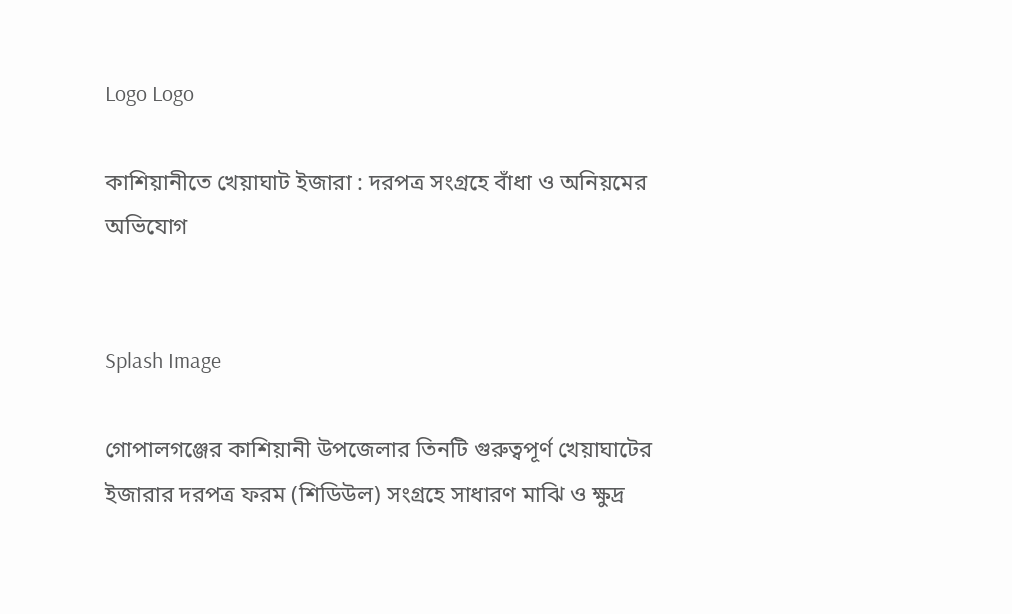Logo Logo

কাশিয়ানীতে খেয়াঘাট ইজারা : দরপত্র সংগ্রহে বাঁধা ও অনিয়মের অভিযোগ


Splash Image

গোপালগঞ্জের কাশিয়ানী উপজেলার তিনটি গুরুত্বপূর্ণ খেয়াঘাটের ইজারার দরপত্র ফরম (শিডিউল) সংগ্রহে সাধারণ মাঝি ও ক্ষুদ্র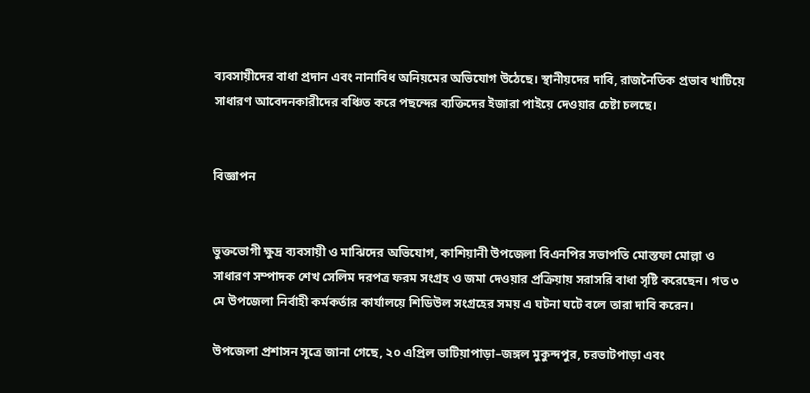ব্যবসায়ীদের বাধা প্রদান এবং নানাবিধ অনিয়মের অভিযোগ উঠেছে। স্থানীয়দের দাবি, রাজনৈতিক প্রভাব খাটিয়ে সাধারণ আবেদনকারীদের বঞ্চিত করে পছন্দের ব্যক্তিদের ইজারা পাইয়ে দেওয়ার চেষ্টা চলছে।


বিজ্ঞাপন


ভুক্তভোগী ক্ষুদ্র ব্যবসায়ী ও মাঝিদের অভিযোগ, কাশিয়ানী উপজেলা বিএনপির সভাপতি মোস্তফা মোল্লা ও সাধারণ সম্পাদক শেখ সেলিম দরপত্র ফরম সংগ্রহ ও জমা দেওয়ার প্রক্রিয়ায় সরাসরি বাধা সৃষ্টি করেছেন। গত ৩ মে উপজেলা নির্বাহী কর্মকর্তার কার্যালয়ে শিডিউল সংগ্রহের সময় এ ঘটনা ঘটে বলে তারা দাবি করেন।

উপজেলা প্রশাসন সূত্রে জানা গেছে, ২০ এপ্রিল ভাটিয়াপাড়া–জঙ্গল মুকুন্দপুর, চরভাটপাড়া এবং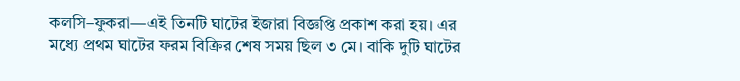কলসি–ফুকরা—এই তিনটি ঘাটের ইজারা বিজ্ঞপ্তি প্রকাশ করা হয়। এর মধ্যে প্রথম ঘাটের ফরম বিক্রির শেষ সময় ছিল ৩ মে। বাকি দুটি ঘাটের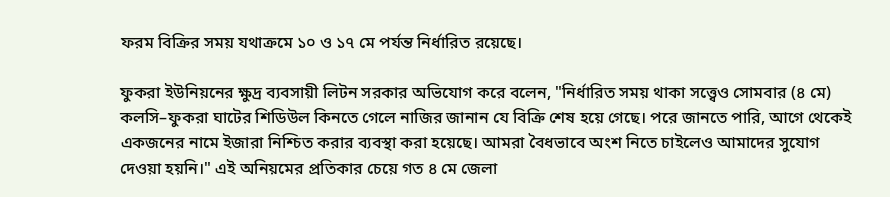ফরম বিক্রির সময় যথাক্রমে ১০ ও ১৭ মে পর্যন্ত নির্ধারিত রয়েছে।

ফুকরা ইউনিয়নের ক্ষুদ্র ব্যবসায়ী লিটন সরকার অভিযোগ করে বলেন, "নির্ধারিত সময় থাকা সত্ত্বেও সোমবার (৪ মে) কলসি–ফুকরা ঘাটের শিডিউল কিনতে গেলে নাজির জানান যে বিক্রি শেষ হয়ে গেছে। পরে জানতে পারি, আগে থেকেই একজনের নামে ইজারা নিশ্চিত করার ব্যবস্থা করা হয়েছে। আমরা বৈধভাবে অংশ নিতে চাইলেও আমাদের সুযোগ দেওয়া হয়নি।" এই অনিয়মের প্রতিকার চেয়ে গত ৪ মে জেলা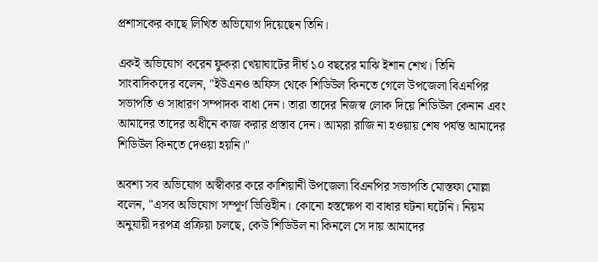প্রশাসকের কাছে লিখিত অভিযোগ দিয়েছেন তিনি।

একই অভিযোগ করেন ফুকরা খেয়াঘাটের দীর্ঘ ১০ বছরের মাঝি ইশান শেখ। তিনি সাংবাদিকদের বলেন, "ইউএনও অফিস থেকে শিডিউল কিনতে গেলে উপজেলা বিএনপির সভাপতি ও সাধারণ সম্পাদক বাধা দেন। তারা তাদের নিজস্ব লোক দিয়ে শিডিউল কেনান এবং আমাদের তাদের অধীনে কাজ করার প্রস্তাব দেন। আমরা রাজি না হওয়ায় শেষ পর্যন্ত আমাদের শিডিউল কিনতে দেওয়া হয়নি।"

অবশ্য সব অভিযোগ অস্বীকার করে কাশিয়ানী উপজেলা বিএনপির সভাপতি মোস্তফা মোল্লা বলেন, "এসব অভিযোগ সম্পূর্ণ ভিত্তিহীন। কোনো হস্তক্ষেপ বা বাধার ঘটনা ঘটেনি। নিয়ম অনুযায়ী দরপত্র প্রক্রিয়া চলছে, কেউ শিডিউল না কিনলে সে দায় আমাদের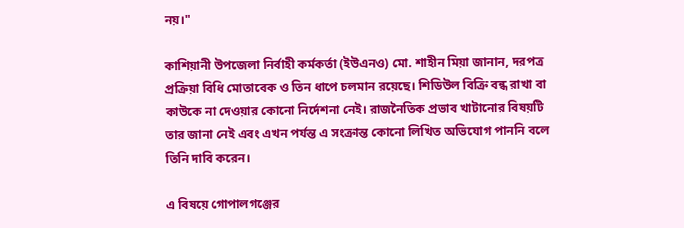নয়।"

কাশিয়ানী উপজেলা নির্বাহী কর্মকর্তা (ইউএনও) মো. শাহীন মিয়া জানান, দরপত্র প্রক্রিয়া বিধি মোতাবেক ও তিন ধাপে চলমান রয়েছে। শিডিউল বিক্রি বন্ধ রাখা বা কাউকে না দেওয়ার কোনো নির্দেশনা নেই। রাজনৈতিক প্রভাব খাটানোর বিষয়টি তার জানা নেই এবং এখন পর্যন্ত এ সংক্রান্ত কোনো লিখিত অভিযোগ পাননি বলে তিনি দাবি করেন।

এ বিষয়ে গোপালগঞ্জের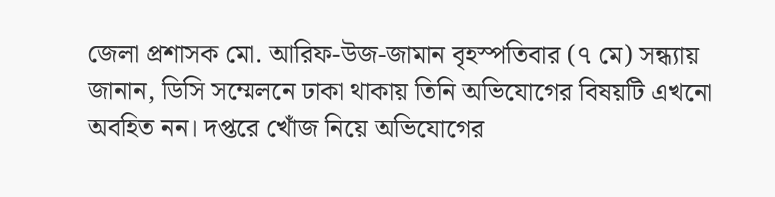জেলা প্রশাসক মো. আরিফ-উজ-জামান বৃহস্পতিবার (৭ মে) সন্ধ্যায় জানান, ডিসি সম্মেলনে ঢাকা থাকায় তিনি অভিযোগের বিষয়টি এখনো অবহিত নন। দপ্তরে খোঁজ নিয়ে অভিযোগের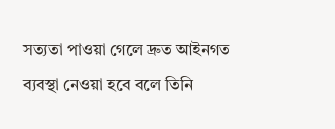সত্যতা পাওয়া গেলে দ্রুত আইনগত ব্যবস্থা নেওয়া হবে বলে তিনি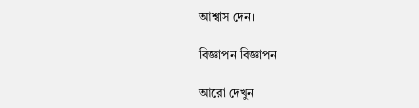আশ্বাস দেন।

বিজ্ঞাপন বিজ্ঞাপন

আরো দেখুন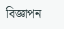বিজ্ঞাপন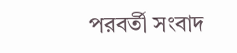পরবর্তী সংবাদ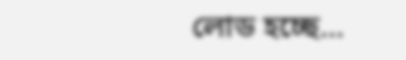লোড হচ্ছে...